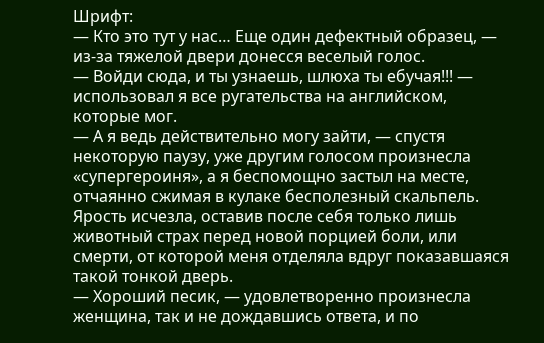Шрифт:
— Кто это тут у нас… Еще один дефектный образец, — из-за тяжелой двери донесся веселый голос.
— Войди сюда, и ты узнаешь, шлюха ты ебучая!!! — использовал я все ругательства на английском, которые мог.
— А я ведь действительно могу зайти, — спустя некоторую паузу, уже другим голосом произнесла «супергероиня», а я беспомощно застыл на месте, отчаянно сжимая в кулаке бесполезный скальпель.
Ярость исчезла, оставив после себя только лишь животный страх перед новой порцией боли, или смерти, от которой меня отделяла вдруг показавшаяся такой тонкой дверь.
— Хороший песик, — удовлетворенно произнесла женщина, так и не дождавшись ответа, и по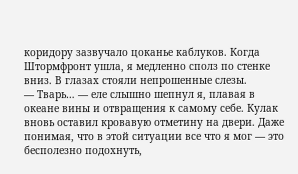коридору зазвучало цоканье каблуков. Когда Штормфронт ушла, я медленно сполз по стенке вниз. В глазах стояли непрошенные слезы.
— Тварь… — еле слышно шепнул я, плавая в океане вины и отвращения к самому себе. Кулак вновь оставил кровавую отметину на двери. Даже понимая, что в этой ситуации все что я мог — это бесполезно подохнуть,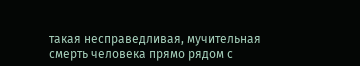такая несправедливая, мучительная смерть человека прямо рядом с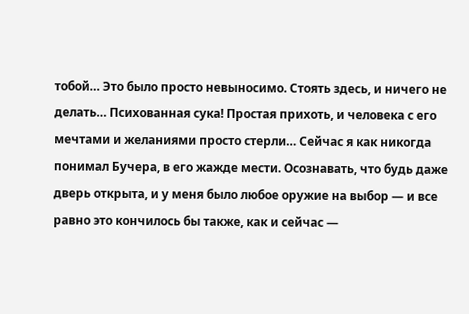тобой… Это было просто невыносимо. Стоять здесь, и ничего не делать… Психованная сука! Простая прихоть, и человека с его мечтами и желаниями просто стерли… Сейчас я как никогда понимал Бучера, в его жажде мести. Осознавать, что будь даже дверь открыта, и у меня было любое оружие на выбор — и все равно это кончилось бы также, как и сейчас —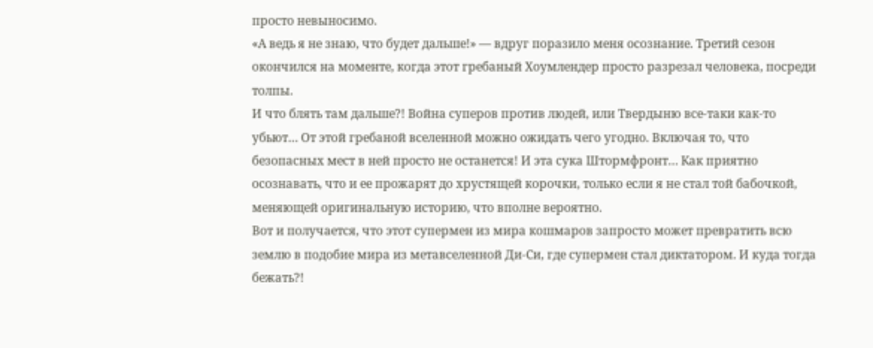просто невыносимо.
«А ведь я не знаю, что будет дальше!» — вдруг поразило меня осознание. Третий сезон окончился на моменте, когда этот гребаный Хоумлендер просто разрезал человека, посреди толпы.
И что блять там дальше?! Война суперов против людей, или Твердыню все-таки как-то убьют… От этой гребаной вселенной можно ожидать чего угодно. Включая то, что безопасных мест в ней просто не останется! И эта сука Штормфронт… Как приятно осознавать, что и ее прожарят до хрустящей корочки, только если я не стал той бабочкой, меняющей оригинальную историю, что вполне вероятно.
Вот и получается, что этот супермен из мира кошмаров запросто может превратить всю землю в подобие мира из метавселенной Ди-Си, где супермен стал диктатором. И куда тогда бежать?!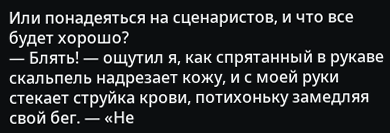Или понадеяться на сценаристов, и что все будет хорошо?
— Блять! — ощутил я, как спрятанный в рукаве скальпель надрезает кожу, и с моей руки стекает струйка крови, потихоньку замедляя свой бег. — «Не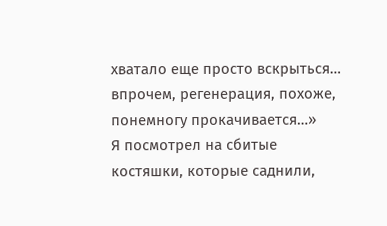хватало еще просто вскрыться… впрочем, регенерация, похоже, понемногу прокачивается…»
Я посмотрел на сбитые костяшки, которые саднили,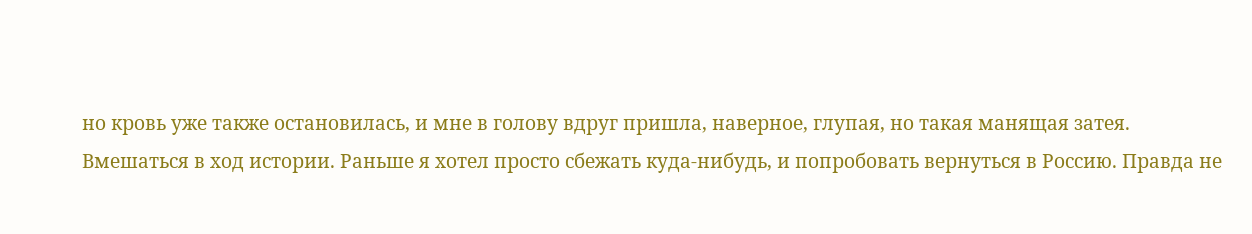но кровь уже также остановилась, и мне в голову вдруг пришла, наверное, глупая, но такая манящая затея.
Вмешаться в ход истории. Раньше я хотел просто сбежать куда-нибудь, и попробовать вернуться в Россию. Правда не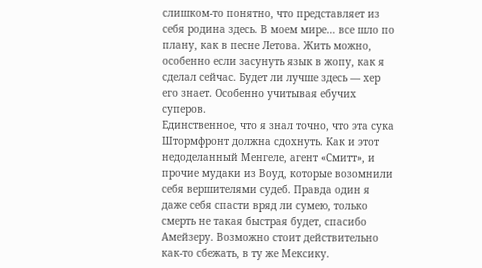слишком-то понятно, что представляет из себя родина здесь. В моем мире… все шло по плану, как в песне Летова. Жить можно, особенно если засунуть язык в жопу, как я сделал сейчас. Будет ли лучше здесь — хер его знает. Особенно учитывая ебучих суперов.
Единственное, что я знал точно, что эта сука Штормфронт должна сдохнуть. Как и этот недоделанный Менгеле, агент «Смитт», и прочие мудаки из Воуд, которые возомнили себя вершителями судеб. Правда один я даже себя спасти вряд ли сумею, только смерть не такая быстрая будет, спасибо Амейзеру. Возможно стоит действительно как-то сбежать, в ту же Мексику.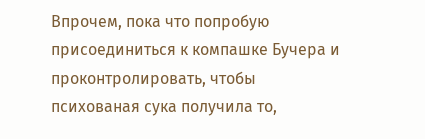Впрочем, пока что попробую присоединиться к компашке Бучера и проконтролировать, чтобы психованая сука получила то,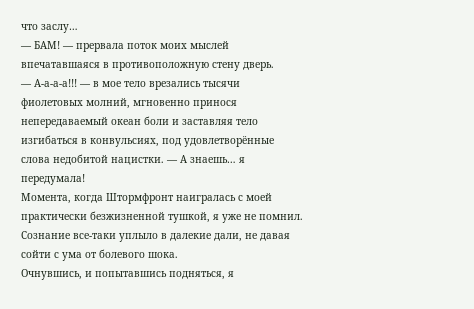что заслу…
— БАМ! — прервала поток моих мыслей впечатавшаяся в противоположную стену дверь.
— А-а-а-а!!! — в мое тело врезались тысячи фиолетовых молний, мгновенно принося непередаваемый океан боли и заставляя тело изгибаться в конвульсиях, под удовлетворённые слова недобитой нацистки. — А знаешь… я передумала!
Момента, когда Штормфронт наигралась с моей практически безжизненной тушкой, я уже не помнил. Сознание все-таки уплыло в далекие дали, не давая сойти с ума от болевого шока.
Очнувшись, и попытавшись подняться, я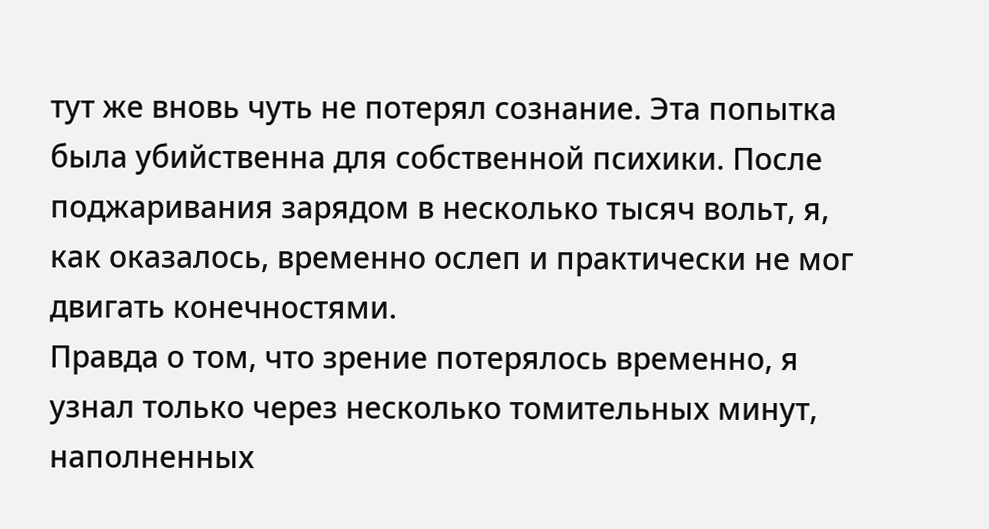тут же вновь чуть не потерял сознание. Эта попытка была убийственна для собственной психики. После поджаривания зарядом в несколько тысяч вольт, я, как оказалось, временно ослеп и практически не мог двигать конечностями.
Правда о том, что зрение потерялось временно, я узнал только через несколько томительных минут, наполненных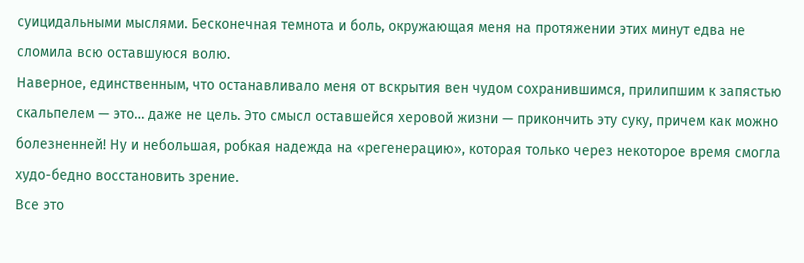суицидальными мыслями. Бесконечная темнота и боль, окружающая меня на протяжении этих минут едва не сломила всю оставшуюся волю.
Наверное, единственным, что останавливало меня от вскрытия вен чудом сохранившимся, прилипшим к запястью скальпелем — это… даже не цель. Это смысл оставшейся херовой жизни — прикончить эту суку, причем как можно болезненней! Ну и небольшая, робкая надежда на «регенерацию», которая только через некоторое время смогла худо-бедно восстановить зрение.
Все это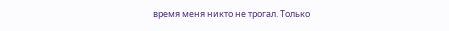время меня никто не трогал. Только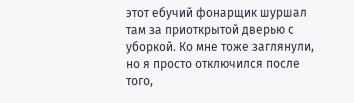этот ебучий фонарщик шуршал там за приоткрытой дверью с уборкой. Ко мне тоже заглянули, но я просто отключился после того,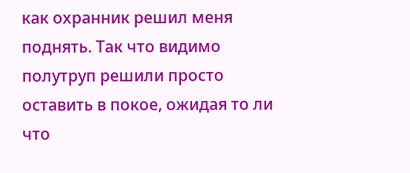как охранник решил меня поднять. Так что видимо полутруп решили просто оставить в покое, ожидая то ли что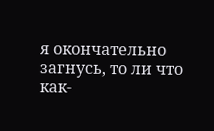я окончательно загнусь, то ли что как-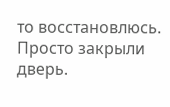то восстановлюсь. Просто закрыли дверь.